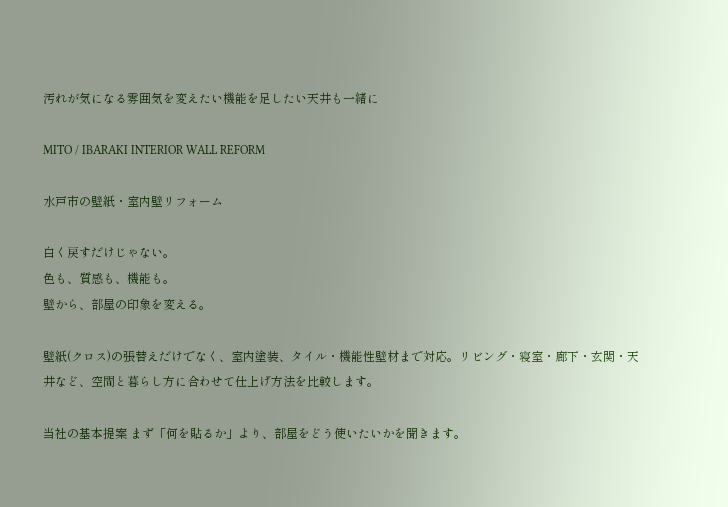汚れが気になる雰囲気を変えたい機能を足したい天井も一緒に

MITO / IBARAKI INTERIOR WALL REFORM

水戸市の壁紙・室内壁リフォーム

白く戻すだけじゃない。
色も、質感も、機能も。
壁から、部屋の印象を変える。

壁紙(クロス)の張替えだけでなく、室内塗装、タイル・機能性壁材まで対応。リビング・寝室・廊下・玄関・天井など、空間と暮らし方に合わせて仕上げ方法を比較します。

当社の基本提案 まず「何を貼るか」より、部屋をどう使いたいかを聞きます。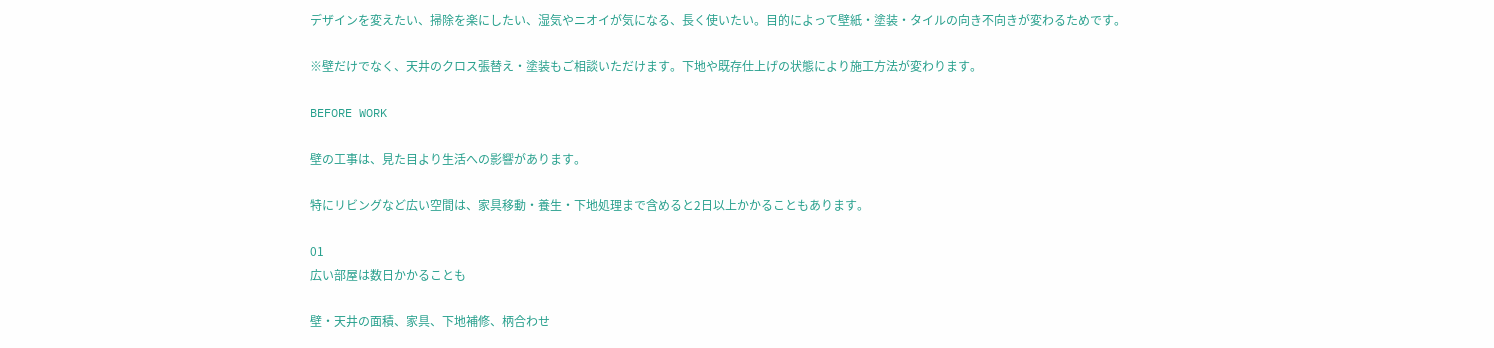デザインを変えたい、掃除を楽にしたい、湿気やニオイが気になる、長く使いたい。目的によって壁紙・塗装・タイルの向き不向きが変わるためです。

※壁だけでなく、天井のクロス張替え・塗装もご相談いただけます。下地や既存仕上げの状態により施工方法が変わります。

BEFORE WORK

壁の工事は、見た目より生活への影響があります。

特にリビングなど広い空間は、家具移動・養生・下地処理まで含めると2日以上かかることもあります。

01
広い部屋は数日かかることも

壁・天井の面積、家具、下地補修、柄合わせ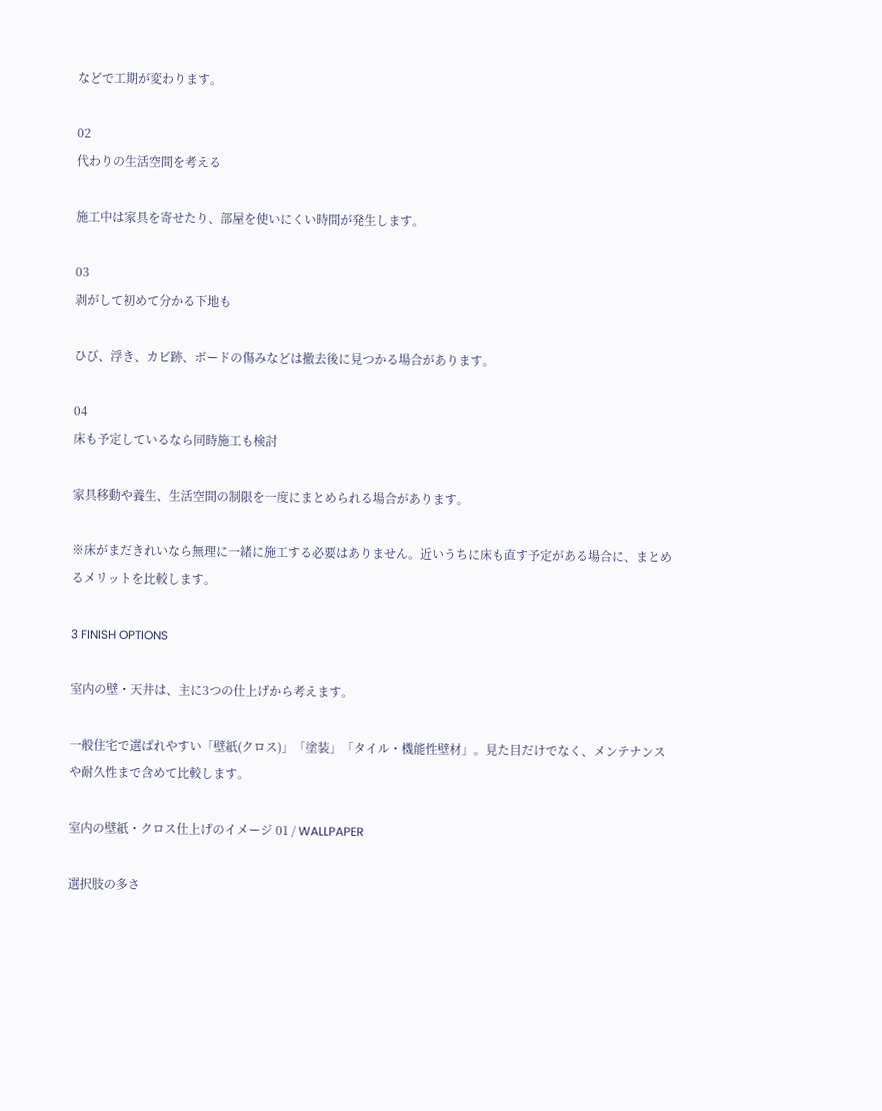などで工期が変わります。

02
代わりの生活空間を考える

施工中は家具を寄せたり、部屋を使いにくい時間が発生します。

03
剥がして初めて分かる下地も

ひび、浮き、カビ跡、ボードの傷みなどは撤去後に見つかる場合があります。

04
床も予定しているなら同時施工も検討

家具移動や養生、生活空間の制限を一度にまとめられる場合があります。

※床がまだきれいなら無理に一緒に施工する必要はありません。近いうちに床も直す予定がある場合に、まとめるメリットを比較します。

3 FINISH OPTIONS

室内の壁・天井は、主に3つの仕上げから考えます。

一般住宅で選ばれやすい「壁紙(クロス)」「塗装」「タイル・機能性壁材」。見た目だけでなく、メンテナンスや耐久性まで含めて比較します。

室内の壁紙・クロス仕上げのイメージ 01 / WALLPAPER

選択肢の多さ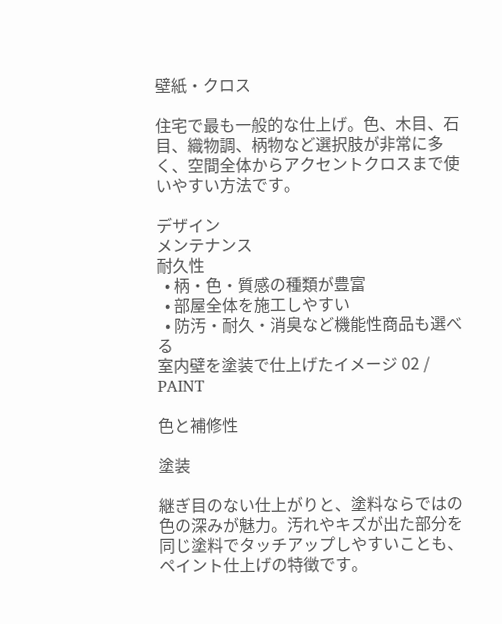壁紙・クロス

住宅で最も一般的な仕上げ。色、木目、石目、織物調、柄物など選択肢が非常に多く、空間全体からアクセントクロスまで使いやすい方法です。

デザイン
メンテナンス
耐久性
  • 柄・色・質感の種類が豊富
  • 部屋全体を施工しやすい
  • 防汚・耐久・消臭など機能性商品も選べる
室内壁を塗装で仕上げたイメージ 02 / PAINT

色と補修性

塗装

継ぎ目のない仕上がりと、塗料ならではの色の深みが魅力。汚れやキズが出た部分を同じ塗料でタッチアップしやすいことも、ペイント仕上げの特徴です。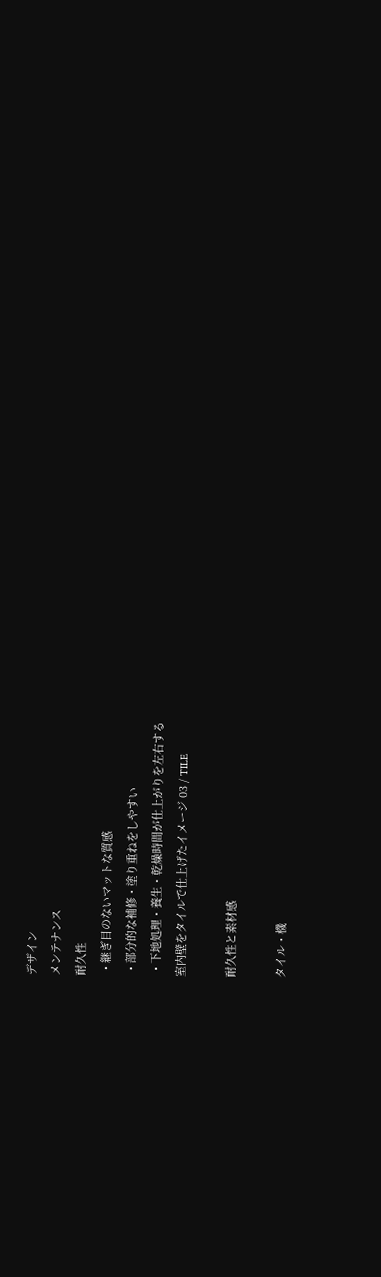デザイン
メンテナンス
耐久性
  • 継ぎ目のないマットな質感
  • 部分的な補修・塗り重ねをしやすい
  • 下地処理・養生・乾燥時間が仕上がりを左右する
室内壁をタイルで仕上げたイメージ 03 / TILE

耐久性と素材感

タイル・機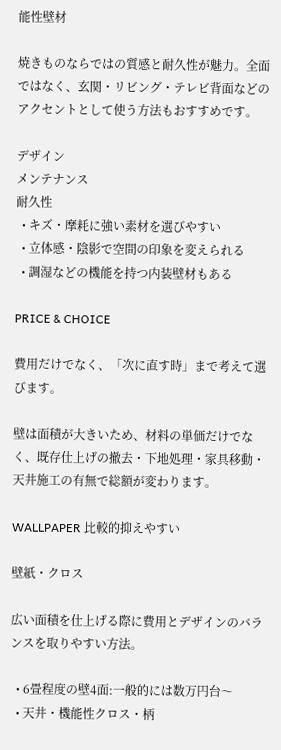能性壁材

焼きものならではの質感と耐久性が魅力。全面ではなく、玄関・リビング・テレビ背面などのアクセントとして使う方法もおすすめです。

デザイン
メンテナンス
耐久性
  • キズ・摩耗に強い素材を選びやすい
  • 立体感・陰影で空間の印象を変えられる
  • 調湿などの機能を持つ内装壁材もある

PRICE & CHOICE

費用だけでなく、「次に直す時」まで考えて選びます。

壁は面積が大きいため、材料の単価だけでなく、既存仕上げの撤去・下地処理・家具移動・天井施工の有無で総額が変わります。

WALLPAPER 比較的抑えやすい

壁紙・クロス

広い面積を仕上げる際に費用とデザインのバランスを取りやすい方法。

  • 6畳程度の壁4面:一般的には数万円台〜
  • 天井・機能性クロス・柄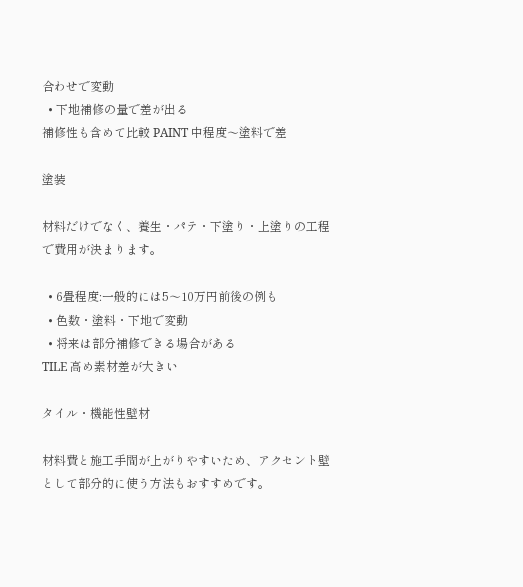合わせで変動
  • 下地補修の量で差が出る
補修性も含めて比較 PAINT 中程度〜塗料で差

塗装

材料だけでなく、養生・パテ・下塗り・上塗りの工程で費用が決まります。

  • 6畳程度:一般的には5〜10万円前後の例も
  • 色数・塗料・下地で変動
  • 将来は部分補修できる場合がある
TILE 高め素材差が大きい

タイル・機能性壁材

材料費と施工手間が上がりやすいため、アクセント壁として部分的に使う方法もおすすめです。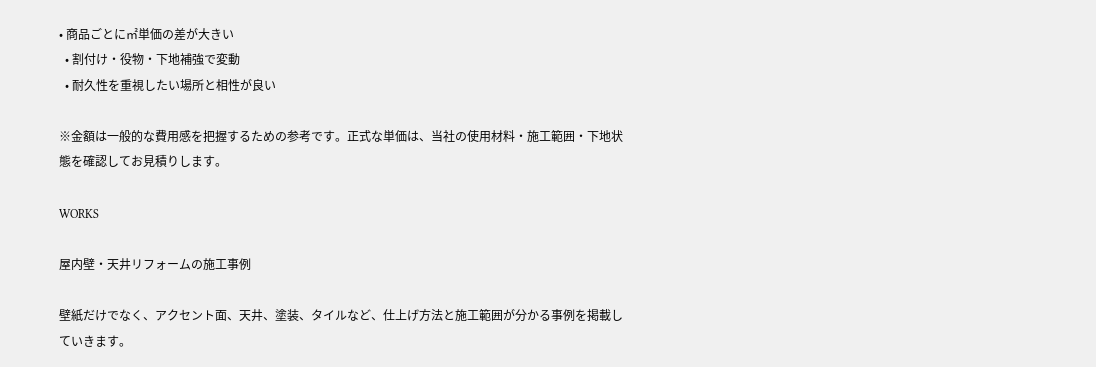• 商品ごとに㎡単価の差が大きい
  • 割付け・役物・下地補強で変動
  • 耐久性を重視したい場所と相性が良い

※金額は一般的な費用感を把握するための参考です。正式な単価は、当社の使用材料・施工範囲・下地状態を確認してお見積りします。

WORKS

屋内壁・天井リフォームの施工事例

壁紙だけでなく、アクセント面、天井、塗装、タイルなど、仕上げ方法と施工範囲が分かる事例を掲載していきます。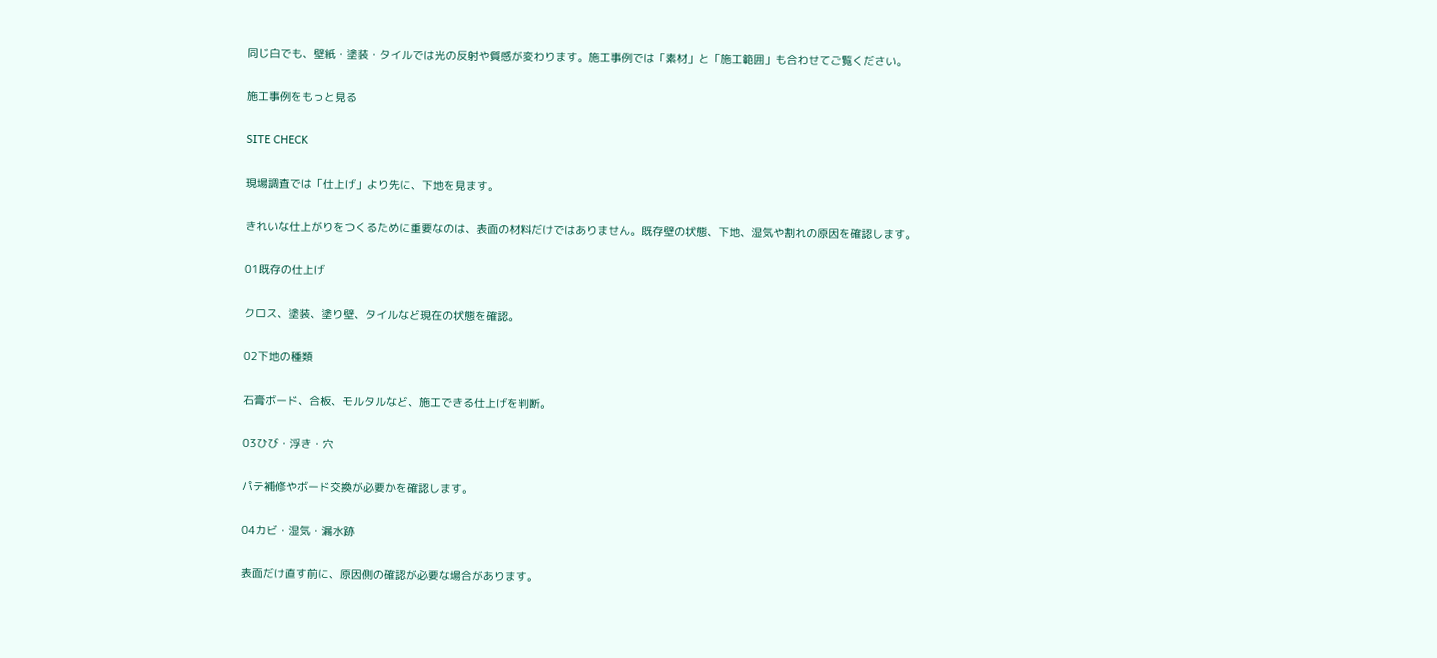同じ白でも、壁紙・塗装・タイルでは光の反射や質感が変わります。施工事例では「素材」と「施工範囲」も合わせてご覧ください。

施工事例をもっと見る

SITE CHECK

現場調査では「仕上げ」より先に、下地を見ます。

きれいな仕上がりをつくるために重要なのは、表面の材料だけではありません。既存壁の状態、下地、湿気や割れの原因を確認します。

01既存の仕上げ

クロス、塗装、塗り壁、タイルなど現在の状態を確認。

02下地の種類

石膏ボード、合板、モルタルなど、施工できる仕上げを判断。

03ひび・浮き・穴

パテ補修やボード交換が必要かを確認します。

04カビ・湿気・漏水跡

表面だけ直す前に、原因側の確認が必要な場合があります。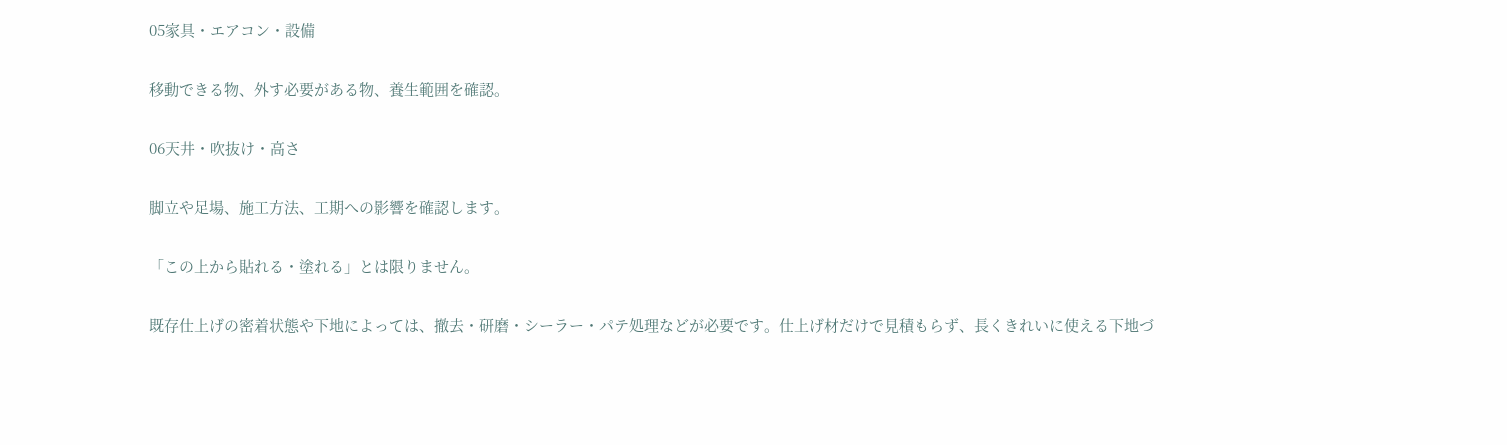05家具・エアコン・設備

移動できる物、外す必要がある物、養生範囲を確認。

06天井・吹抜け・高さ

脚立や足場、施工方法、工期への影響を確認します。

「この上から貼れる・塗れる」とは限りません。

既存仕上げの密着状態や下地によっては、撤去・研磨・シーラー・パテ処理などが必要です。仕上げ材だけで見積もらず、長くきれいに使える下地づ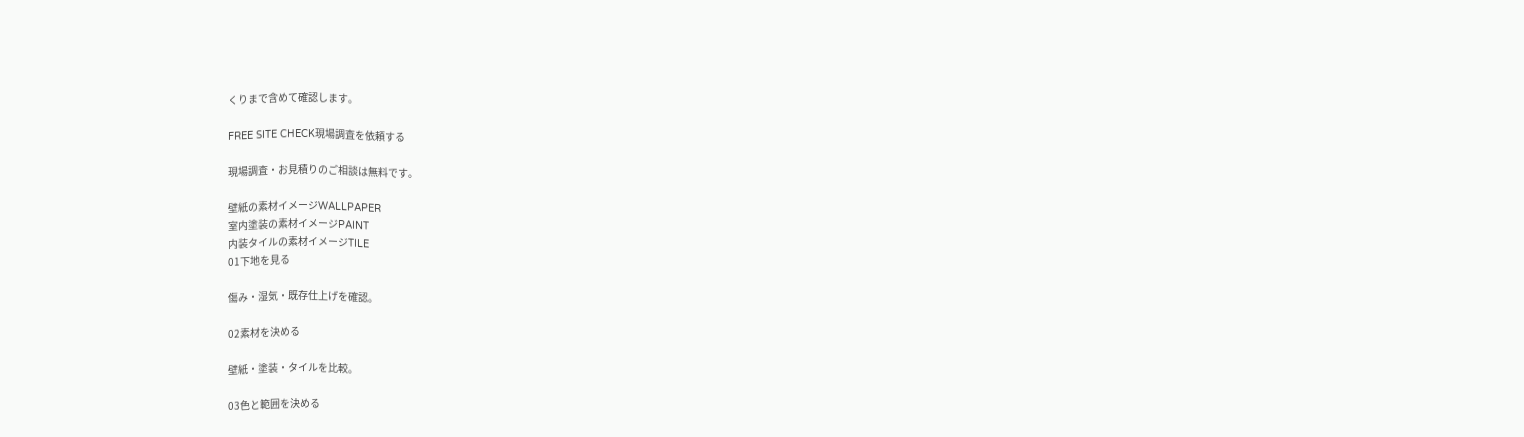くりまで含めて確認します。

FREE SITE CHECK現場調査を依頼する

現場調査・お見積りのご相談は無料です。

壁紙の素材イメージWALLPAPER
室内塗装の素材イメージPAINT
内装タイルの素材イメージTILE
01下地を見る

傷み・湿気・既存仕上げを確認。

02素材を決める

壁紙・塗装・タイルを比較。

03色と範囲を決める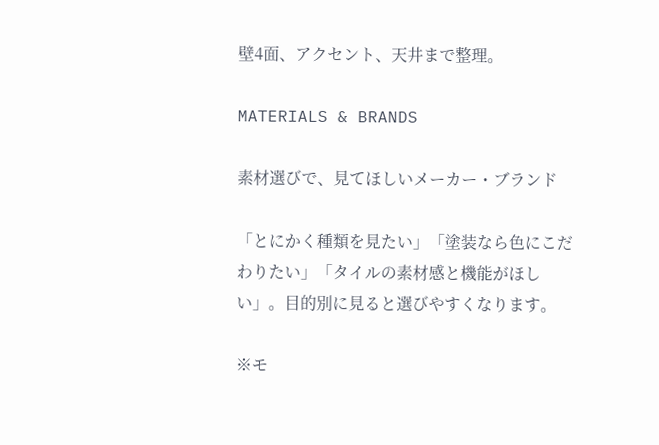壁4面、アクセント、天井まで整理。

MATERIALS & BRANDS

素材選びで、見てほしいメーカー・ブランド

「とにかく種類を見たい」「塗装なら色にこだわりたい」「タイルの素材感と機能がほしい」。目的別に見ると選びやすくなります。

※モ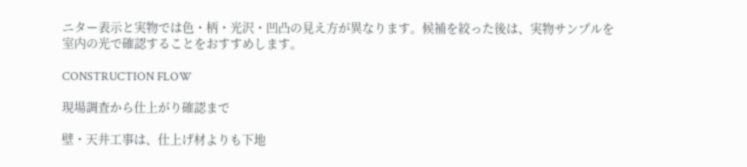ニター表示と実物では色・柄・光沢・凹凸の見え方が異なります。候補を絞った後は、実物サンプルを室内の光で確認することをおすすめします。

CONSTRUCTION FLOW

現場調査から仕上がり確認まで

壁・天井工事は、仕上げ材よりも下地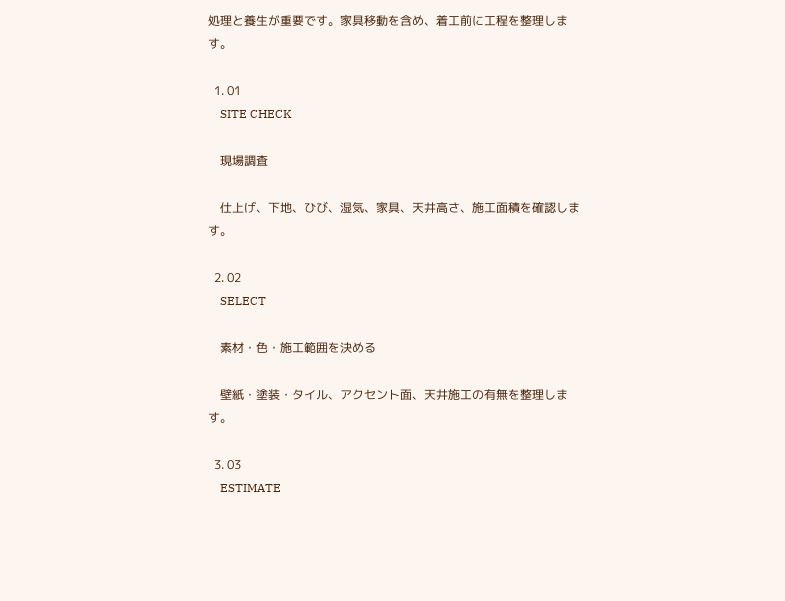処理と養生が重要です。家具移動を含め、着工前に工程を整理します。

  1. 01
    SITE CHECK

    現場調査

    仕上げ、下地、ひび、湿気、家具、天井高さ、施工面積を確認します。

  2. 02
    SELECT

    素材・色・施工範囲を決める

    壁紙・塗装・タイル、アクセント面、天井施工の有無を整理します。

  3. 03
    ESTIMATE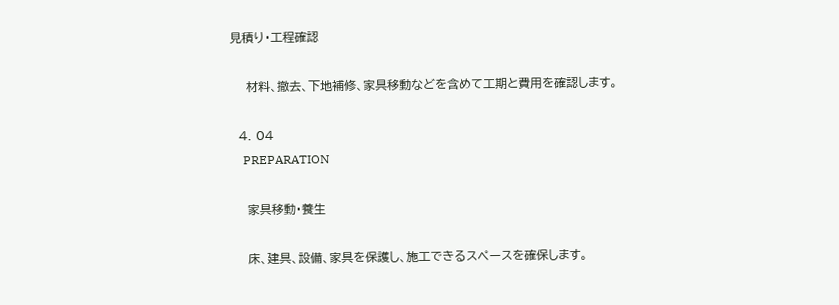見積り・工程確認

    材料、撤去、下地補修、家具移動などを含めて工期と費用を確認します。

  4. 04
    PREPARATION

    家具移動・養生

    床、建具、設備、家具を保護し、施工できるスペースを確保します。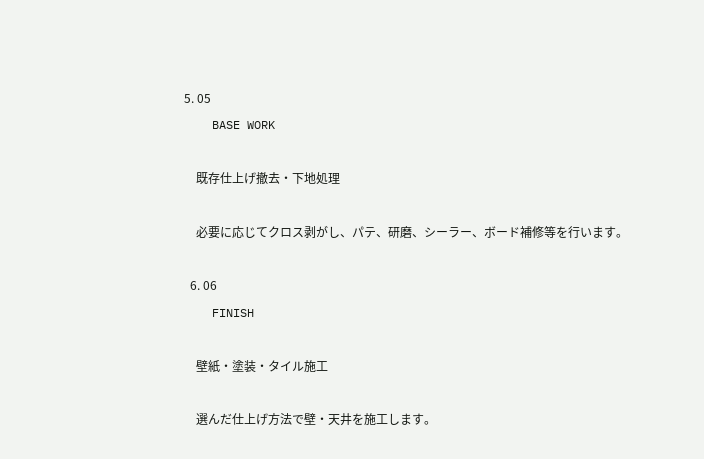5. 05
    BASE WORK

    既存仕上げ撤去・下地処理

    必要に応じてクロス剥がし、パテ、研磨、シーラー、ボード補修等を行います。

  6. 06
    FINISH

    壁紙・塗装・タイル施工

    選んだ仕上げ方法で壁・天井を施工します。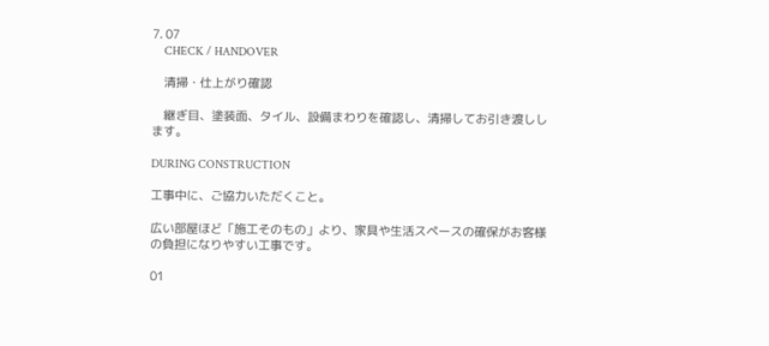7. 07
    CHECK / HANDOVER

    清掃・仕上がり確認

    継ぎ目、塗装面、タイル、設備まわりを確認し、清掃してお引き渡しします。

DURING CONSTRUCTION

工事中に、ご協力いただくこと。

広い部屋ほど「施工そのもの」より、家具や生活スペースの確保がお客様の負担になりやすい工事です。

01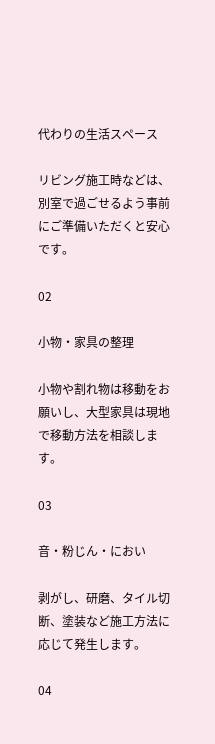代わりの生活スペース

リビング施工時などは、別室で過ごせるよう事前にご準備いただくと安心です。

02

小物・家具の整理

小物や割れ物は移動をお願いし、大型家具は現地で移動方法を相談します。

03

音・粉じん・におい

剥がし、研磨、タイル切断、塗装など施工方法に応じて発生します。

04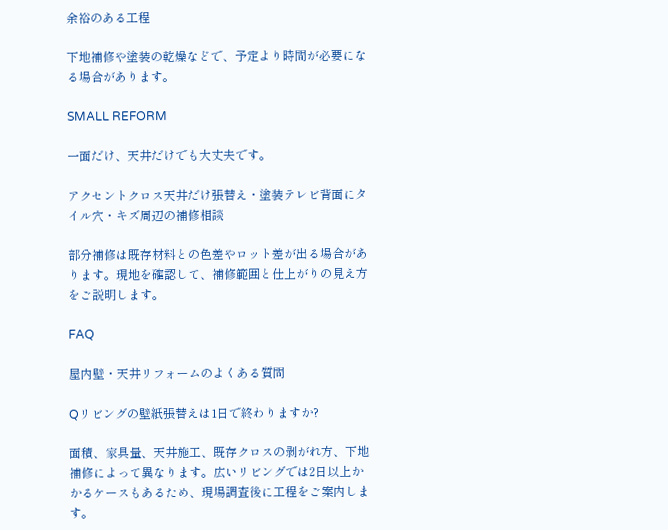余裕のある工程

下地補修や塗装の乾燥などで、予定より時間が必要になる場合があります。

SMALL REFORM

一面だけ、天井だけでも大丈夫です。

アクセントクロス天井だけ張替え・塗装テレビ背面にタイル穴・キズ周辺の補修相談

部分補修は既存材料との色差やロット差が出る場合があります。現地を確認して、補修範囲と仕上がりの見え方をご説明します。

FAQ

屋内壁・天井リフォームのよくある質問

Qリビングの壁紙張替えは1日で終わりますか?

面積、家具量、天井施工、既存クロスの剥がれ方、下地補修によって異なります。広いリビングでは2日以上かかるケースもあるため、現場調査後に工程をご案内します。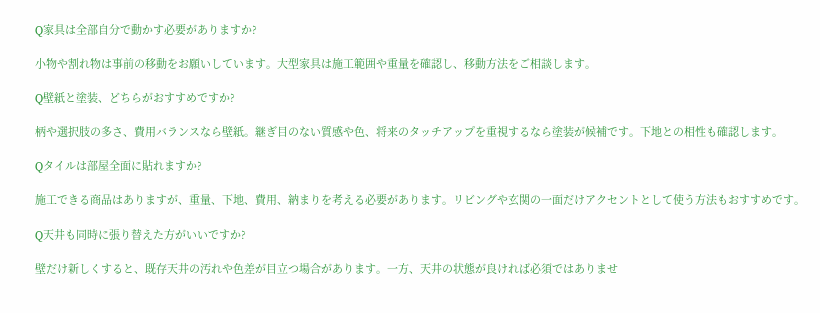Q家具は全部自分で動かす必要がありますか?

小物や割れ物は事前の移動をお願いしています。大型家具は施工範囲や重量を確認し、移動方法をご相談します。

Q壁紙と塗装、どちらがおすすめですか?

柄や選択肢の多さ、費用バランスなら壁紙。継ぎ目のない質感や色、将来のタッチアップを重視するなら塗装が候補です。下地との相性も確認します。

Qタイルは部屋全面に貼れますか?

施工できる商品はありますが、重量、下地、費用、納まりを考える必要があります。リビングや玄関の一面だけアクセントとして使う方法もおすすめです。

Q天井も同時に張り替えた方がいいですか?

壁だけ新しくすると、既存天井の汚れや色差が目立つ場合があります。一方、天井の状態が良ければ必須ではありませ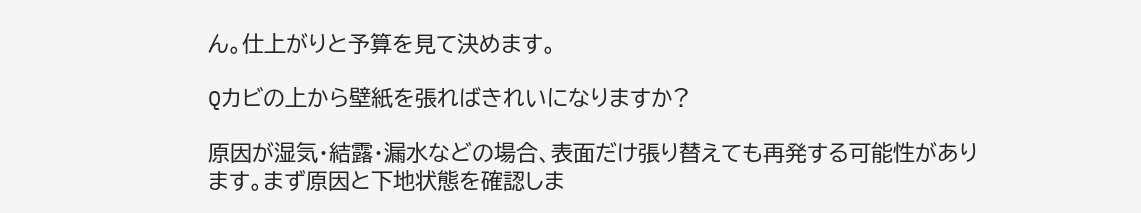ん。仕上がりと予算を見て決めます。

Qカビの上から壁紙を張ればきれいになりますか?

原因が湿気・結露・漏水などの場合、表面だけ張り替えても再発する可能性があります。まず原因と下地状態を確認しま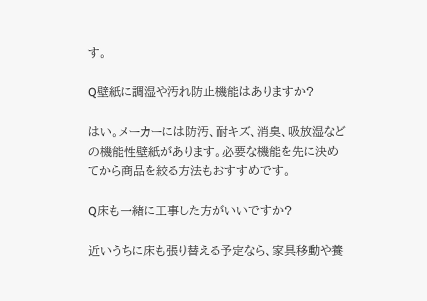す。

Q壁紙に調湿や汚れ防止機能はありますか?

はい。メーカーには防汚、耐キズ、消臭、吸放湿などの機能性壁紙があります。必要な機能を先に決めてから商品を絞る方法もおすすめです。

Q床も一緒に工事した方がいいですか?

近いうちに床も張り替える予定なら、家具移動や養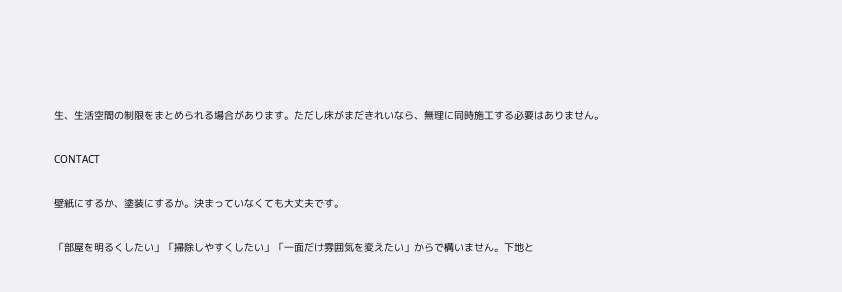生、生活空間の制限をまとめられる場合があります。ただし床がまだきれいなら、無理に同時施工する必要はありません。

CONTACT

壁紙にするか、塗装にするか。決まっていなくても大丈夫です。

「部屋を明るくしたい」「掃除しやすくしたい」「一面だけ雰囲気を変えたい」からで構いません。下地と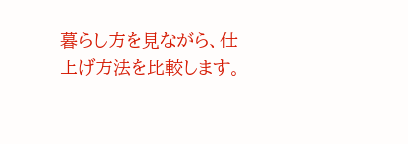暮らし方を見ながら、仕上げ方法を比較します。